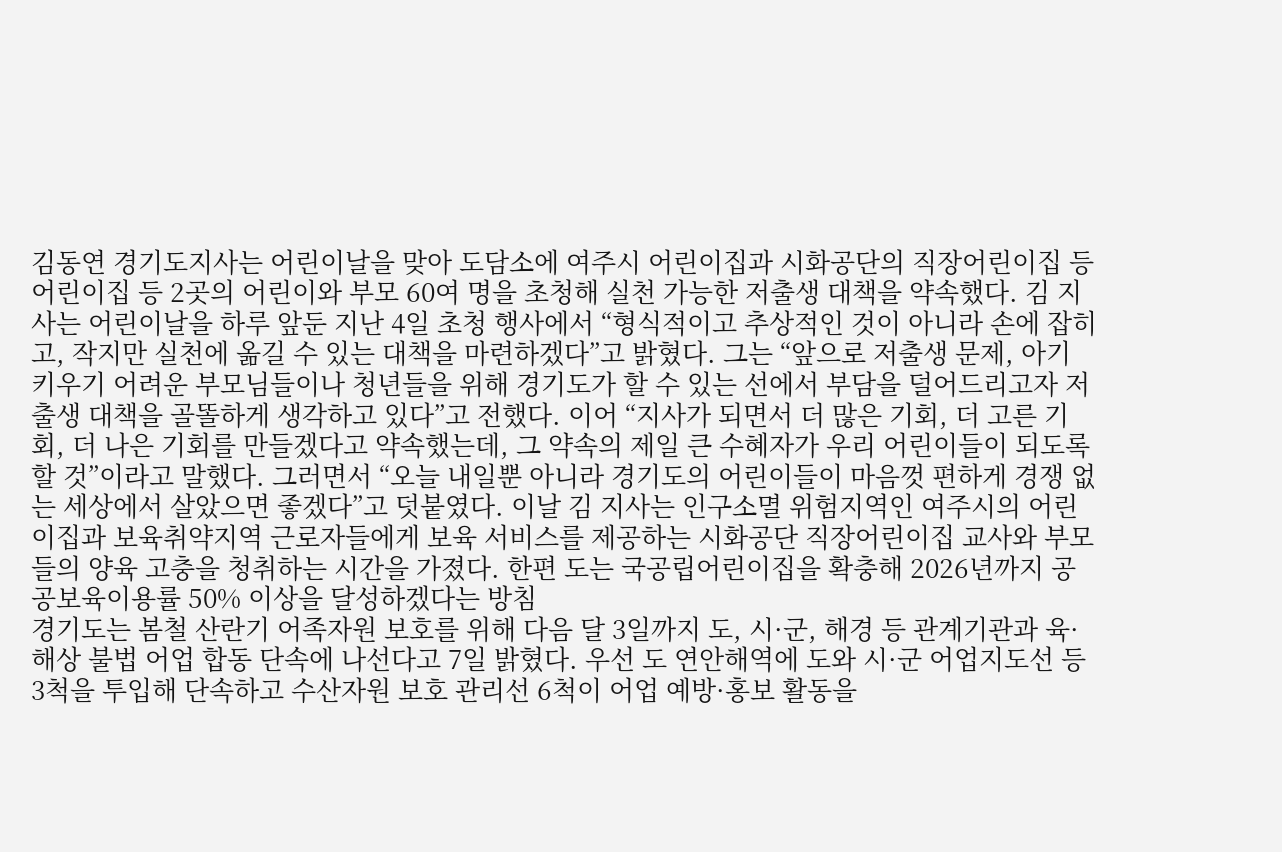김동연 경기도지사는 어린이날을 맞아 도담소에 여주시 어린이집과 시화공단의 직장어린이집 등 어린이집 등 2곳의 어린이와 부모 60여 명을 초청해 실천 가능한 저출생 대책을 약속했다. 김 지사는 어린이날을 하루 앞둔 지난 4일 초청 행사에서 “형식적이고 추상적인 것이 아니라 손에 잡히고, 작지만 실천에 옮길 수 있는 대책을 마련하겠다”고 밝혔다. 그는 “앞으로 저출생 문제, 아기 키우기 어려운 부모님들이나 청년들을 위해 경기도가 할 수 있는 선에서 부담을 덜어드리고자 저출생 대책을 골똘하게 생각하고 있다”고 전했다. 이어 “지사가 되면서 더 많은 기회, 더 고른 기회, 더 나은 기회를 만들겠다고 약속했는데, 그 약속의 제일 큰 수혜자가 우리 어린이들이 되도록 할 것”이라고 말했다. 그러면서 “오늘 내일뿐 아니라 경기도의 어린이들이 마음껏 편하게 경쟁 없는 세상에서 살았으면 좋겠다”고 덧붙였다. 이날 김 지사는 인구소멸 위험지역인 여주시의 어린이집과 보육취약지역 근로자들에게 보육 서비스를 제공하는 시화공단 직장어린이집 교사와 부모들의 양육 고충을 청취하는 시간을 가졌다. 한편 도는 국공립어린이집을 확충해 2026년까지 공공보육이용률 50% 이상을 달성하겠다는 방침
경기도는 봄철 산란기 어족자원 보호를 위해 다음 달 3일까지 도, 시·군, 해경 등 관계기관과 육·해상 불법 어업 합동 단속에 나선다고 7일 밝혔다. 우선 도 연안해역에 도와 시·군 어업지도선 등 3척을 투입해 단속하고 수산자원 보호 관리선 6척이 어업 예방·홍보 활동을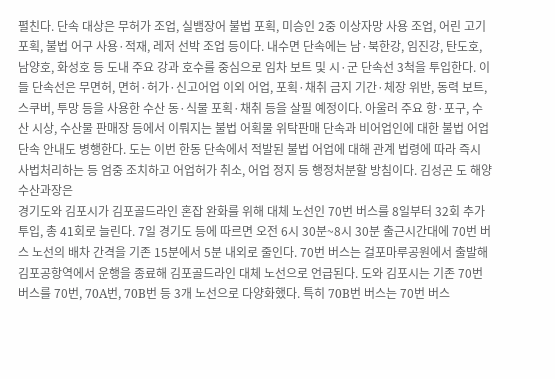펼친다. 단속 대상은 무허가 조업, 실뱀장어 불법 포획, 미승인 2중 이상자망 사용 조업, 어린 고기 포획, 불법 어구 사용·적재, 레저 선박 조업 등이다. 내수면 단속에는 남·북한강, 임진강, 탄도호, 남양호, 화성호 등 도내 주요 강과 호수를 중심으로 임차 보트 및 시·군 단속선 3척을 투입한다. 이들 단속선은 무면허, 면허·허가·신고어업 이외 어업, 포획·채취 금지 기간·체장 위반, 동력 보트, 스쿠버, 투망 등을 사용한 수산 동·식물 포획·채취 등을 살필 예정이다. 아울러 주요 항·포구, 수산 시상, 수산물 판매장 등에서 이뤄지는 불법 어획물 위탁판매 단속과 비어업인에 대한 불법 어업 단속 안내도 병행한다. 도는 이번 한동 단속에서 적발된 불법 어업에 대해 관계 법령에 따라 즉시 사법처리하는 등 엄중 조치하고 어업허가 취소, 어업 정지 등 행정처분할 방침이다. 김성곤 도 해양수산과장은
경기도와 김포시가 김포골드라인 혼잡 완화를 위해 대체 노선인 70번 버스를 8일부터 32회 추가 투입, 총 41회로 늘린다. 7일 경기도 등에 따르면 오전 6시 30분~8시 30분 출근시간대에 70번 버스 노선의 배차 간격을 기존 15분에서 5분 내외로 줄인다. 70번 버스는 걸포마루공원에서 출발해 김포공항역에서 운행을 종료해 김포골드라인 대체 노선으로 언급된다. 도와 김포시는 기존 70번 버스를 70번, 70A번, 70B번 등 3개 노선으로 다양화했다. 특히 70B번 버스는 70번 버스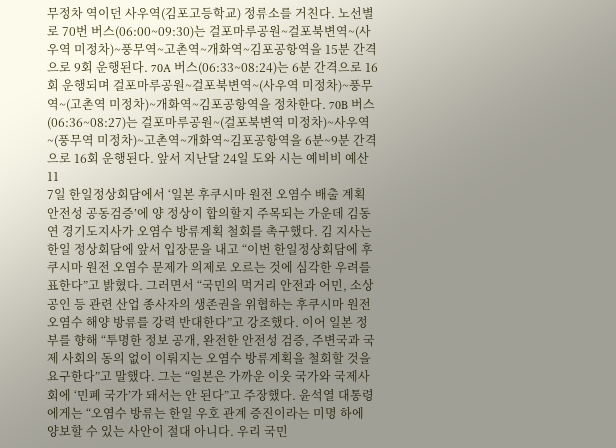무정차 역이던 사우역(김포고등학교) 정류소를 거친다. 노선별로 70번 버스(06:00~09:30)는 걸포마루공원~걸포북변역~(사우역 미정차)~풍무역~고촌역~개화역~김포공항역을 15분 간격으로 9회 운행된다. 70A 버스(06:33~08:24)는 6분 간격으로 16회 운행되며 걸포마루공원~걸포북변역~(사우역 미정차)~풍무역~(고촌역 미정차)~개화역~김포공항역을 정차한다. 70B 버스(06:36~08:27)는 걸포마루공원~(걸포북변역 미정차)~사우역~(풍무역 미정차)~고촌역~개화역~김포공항역을 6분~9분 간격으로 16회 운행된다. 앞서 지난달 24일 도와 시는 예비비 예산 11
7일 한일정상회담에서 ‘일본 후쿠시마 원전 오염수 배출 계획 안전성 공동검증’에 양 정상이 합의할지 주목되는 가운데 김동연 경기도지사가 오염수 방류계획 철회를 촉구했다. 김 지사는 한일 정상회담에 앞서 입장문을 내고 “이번 한일정상회담에 후쿠시마 원전 오염수 문제가 의제로 오르는 것에 심각한 우려를 표한다”고 밝혔다. 그러면서 “국민의 먹거리 안전과 어민, 소상공인 등 관련 산업 종사자의 생존권을 위협하는 후쿠시마 원전 오염수 해양 방류를 강력 반대한다”고 강조했다. 이어 일본 정부를 향해 “투명한 정보 공개, 완전한 안전성 검증, 주변국과 국제 사회의 동의 없이 이뤄지는 오염수 방류계획을 철회할 것을 요구한다”고 말했다. 그는 “일본은 가까운 이웃 국가와 국제사회에 ‘민폐 국가’가 돼서는 안 된다”고 주장했다. 윤석열 대통령에게는 “오염수 방류는 한일 우호 관계 증진이라는 미명 하에 양보할 수 있는 사안이 절대 아니다. 우리 국민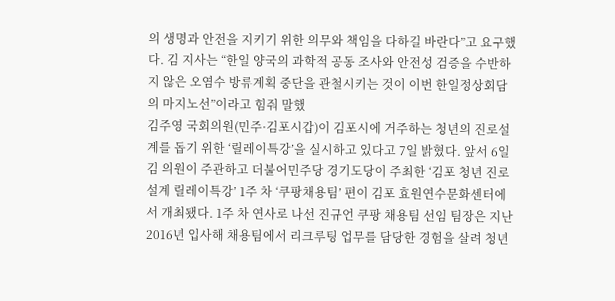의 생명과 안전을 지키기 위한 의무와 책임을 다하길 바란다”고 요구했다. 김 지사는 “한일 양국의 과학적 공동 조사와 안전성 검증을 수반하지 않은 오염수 방류계획 중단을 관철시키는 것이 이번 한일정상회담의 마지노선”이라고 힘줘 말했
김주영 국회의원(민주·김포시갑)이 김포시에 거주하는 청년의 진로설계를 돕기 위한 ‘릴레이특강’을 실시하고 있다고 7일 밝혔다. 앞서 6일 김 의원이 주관하고 더불어민주당 경기도당이 주최한 ‘김포 청년 진로설계 릴레이특강’ 1주 차 ‘쿠팡채용팀’ 편이 김포 효원연수문화센터에서 개최됐다. 1주 차 연사로 나선 진규언 쿠팡 채용팀 선임 팀장은 지난 2016년 입사해 채용팀에서 리크루팅 업무를 담당한 경험을 살려 청년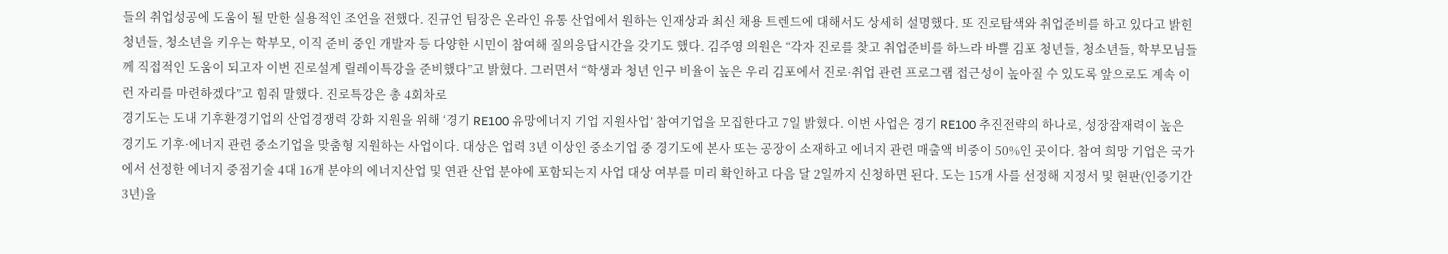들의 취업성공에 도움이 될 만한 실용적인 조언을 전했다. 진규언 팀장은 온라인 유통 산업에서 원하는 인재상과 최신 채용 트렌드에 대해서도 상세히 설명했다. 또 진로탐색와 취업준비를 하고 있다고 밝힌 청년들, 청소년을 키우는 학부모, 이직 준비 중인 개발자 등 다양한 시민이 참여해 질의응답시간을 갖기도 했다. 김주영 의원은 “각자 진로를 찾고 취업준비를 하느라 바쁠 김포 청년들, 청소년들, 학부모님들께 직접적인 도움이 되고자 이번 진로설계 릴레이특강을 준비했다”고 밝혔다. 그러면서 “학생과 청년 인구 비율이 높은 우리 김포에서 진로·취업 관련 프로그램 접근성이 높아질 수 있도록 앞으로도 계속 이런 자리를 마련하겠다”고 힘줘 말했다. 진로특강은 총 4회차로
경기도는 도내 기후환경기업의 산업경쟁력 강화 지원을 위해 ‘경기 RE100 유망에너지 기업 지원사업’ 참여기업을 모집한다고 7일 밝혔다. 이번 사업은 경기 RE100 추진전략의 하나로, 성장잠재력이 높은 경기도 기후·에너지 관련 중소기업을 맞춤형 지원하는 사업이다. 대상은 업력 3년 이상인 중소기업 중 경기도에 본사 또는 공장이 소재하고 에너지 관련 매출액 비중이 50%인 곳이다. 참여 희망 기업은 국가에서 선정한 에너지 중점기술 4대 16개 분야의 에너지산업 및 연관 산업 분야에 포함되는지 사업 대상 여부를 미리 확인하고 다음 달 2일까지 신청하면 된다. 도는 15개 사를 선정해 지정서 및 현판(인증기간 3년)을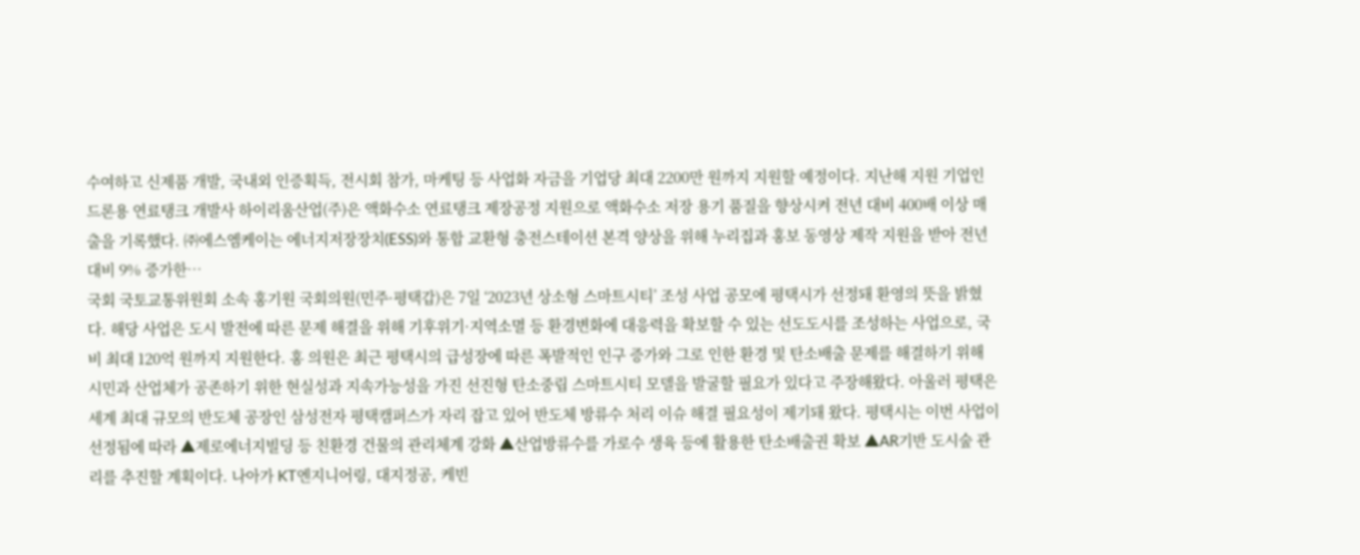수여하고 신제품 개발, 국내외 인증획득, 전시회 참가, 마케팅 등 사업화 자금을 기업당 최대 2200만 원까지 지원할 예정이다. 지난해 지원 기업인 드론용 연료탱크 개발사 하이리움산업(주)은 액화수소 연료탱크 제장공정 지원으로 액화수소 저장 용기 품질을 향상시켜 전년 대비 400배 이상 매출을 기록했다. ㈜에스엠케이는 에너지저장장치(ESS)와 통합 교환형 충전스테이션 본격 양상을 위해 누리집과 홍보 동영상 제작 지원을 받아 전년 대비 9% 증가한…
국회 국토교통위원회 소속 홍기원 국회의원(민주·평택갑)은 7일 ‘2023년 상소형 스마트시티’ 조성 사업 공모에 평택시가 선정돼 환영의 뜻을 밝혔다. 해당 사업은 도시 발전에 따른 문제 해결을 위해 기후위기·지역소멸 등 환경변화에 대응력을 확보할 수 있는 선도도시를 조성하는 사업으로, 국비 최대 120억 원까지 지원한다. 홍 의원은 최근 평택시의 급성장에 따른 폭발적인 인구 증가와 그로 인한 환경 및 탄소배출 문제를 해결하기 위해 시민과 산업체가 공존하기 위한 현실성과 지속가능성을 가진 선진형 탄소중립 스마트시티 모델을 발굴할 필요가 있다고 주장해왔다. 아울러 평택은 세계 최대 규모의 반도체 공장인 삼성전자 평택캠퍼스가 자리 잡고 있어 반도체 방류수 처리 이슈 해결 필요성이 제기돼 왔다. 평택시는 이번 사업이 선정됨에 따라 ▲제로에너지빌딩 등 친환경 건물의 관리체계 강화 ▲산업방류수를 가로수 생육 등에 활용한 탄소배출권 확보 ▲AR기반 도시숲 관리를 추진할 계획이다. 나아가 KT엔지니어링, 대지정공, 케빈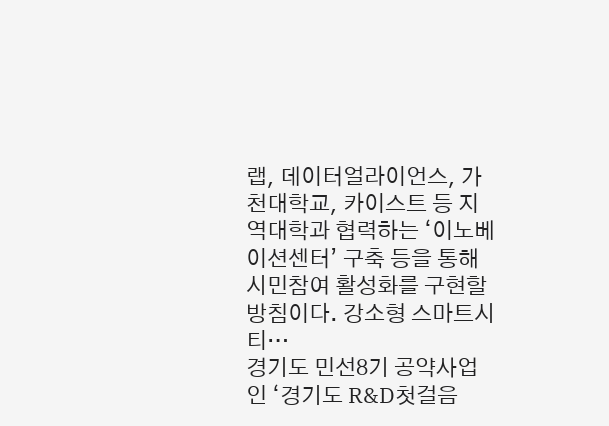랩, 데이터얼라이언스, 가천대학교, 카이스트 등 지역대학과 협력하는 ‘이노베이션센터’ 구축 등을 통해 시민참여 활성화를 구현할 방침이다. 강소형 스마트시티…
경기도 민선8기 공약사업인 ‘경기도 R&D첫걸음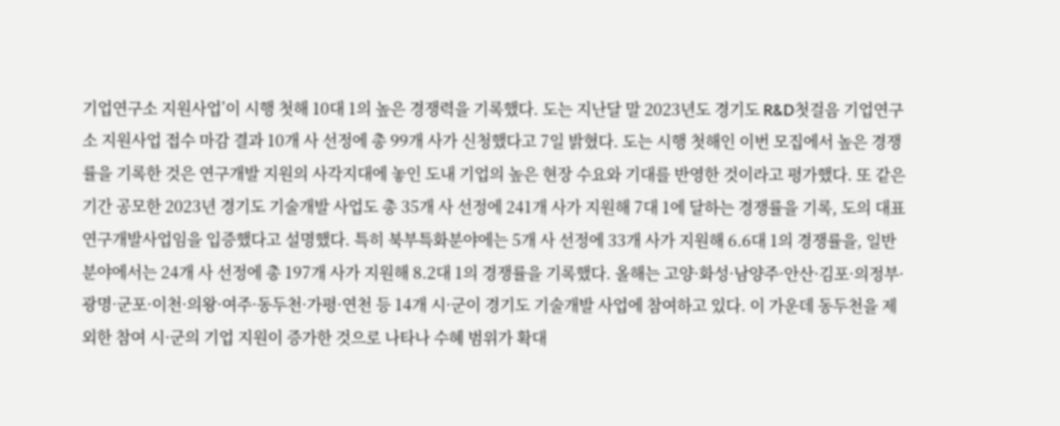기업연구소 지원사업’이 시행 첫해 10대 1의 높은 경쟁력을 기록했다. 도는 지난달 말 2023년도 경기도 R&D첫걸음 기업연구소 지원사업 접수 마감 결과 10개 사 선정에 총 99개 사가 신청했다고 7일 밝혔다. 도는 시행 첫해인 이번 모집에서 높은 경쟁률을 기록한 것은 연구개발 지원의 사각지대에 놓인 도내 기업의 높은 현장 수요와 기대를 반영한 것이라고 평가했다. 또 같은 기간 공모한 2023년 경기도 기술개발 사업도 총 35개 사 선정에 241개 사가 지원해 7대 1에 달하는 경쟁률을 기록, 도의 대표 연구개발사업임을 입증했다고 설명했다. 특히 북부특화분야에는 5개 사 선정에 33개 사가 지원해 6.6대 1의 경쟁률을, 일반분야에서는 24개 사 선정에 총 197개 사가 지원해 8.2대 1의 경쟁률을 기록했다. 올해는 고양·화성·남양주·안산·김포·의정부·광명·군포·이천·의왕·여주·동두천·가평·연천 등 14개 시·군이 경기도 기술개발 사업에 참여하고 있다. 이 가운데 동두천을 제외한 참여 시·군의 기업 지원이 증가한 것으로 나타나 수혜 범위가 확대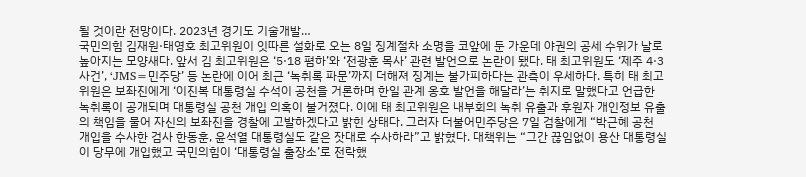될 것이란 전망이다. 2023년 경기도 기술개발…
국민의힘 김재원·태영호 최고위원이 잇따른 설화로 오는 8일 징계절차 소명을 코앞에 둔 가운데 야권의 공세 수위가 날로 높아지는 모양새다. 앞서 김 최고위원은 ‘5·18 폄하’와 ‘전광훈 목사’ 관련 발언으로 논란이 됐다. 태 최고위원도 ‘제주 4·3 사건’, ‘JMS=민주당’ 등 논란에 이어 최근 ‘녹취록 파문’까지 더해져 징계는 불가피하다는 관측이 우세하다. 특히 태 최고위원은 보좌진에게 ‘이진복 대통령실 수석이 공천을 거론하며 한일 관계 옹호 발언을 해달라’는 취지로 말했다고 언급한 녹취록이 공개되며 대통령실 공천 개입 의혹이 불거졌다. 이에 태 최고위원은 내부회의 녹취 유출과 후원자 개인정보 유출의 책임을 물어 자신의 보좌진을 경찰에 고발하겠다고 밝힌 상태다. 그러자 더불어민주당은 7일 검찰에게 “박근혜 공천 개입을 수사한 검사 한동훈, 윤석열 대통령실도 같은 잣대로 수사하라”고 밝혔다. 대책위는 “그간 끊임없이 용산 대통령실이 당무에 개입했고 국민의힘이 ‘대통령실 출장소’로 전락했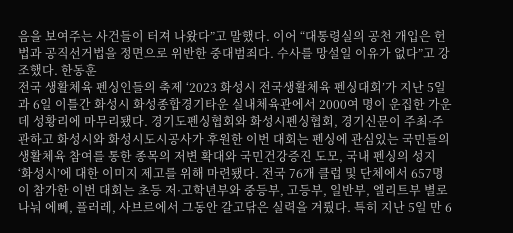음을 보여주는 사건들이 터져 나왔다”고 말했다. 이어 “대통령실의 공천 개입은 헌법과 공직선거법을 정면으로 위반한 중대범죄다. 수사를 망설일 이유가 없다”고 강조했다. 한동훈
전국 생활체육 펜싱인들의 축제 ‘2023 화성시 전국생활체육 펜싱대회’가 지난 5일과 6일 이틀간 화성시 화성종합경기타운 실내체육관에서 2000여 명이 운집한 가운데 성황리에 마무리됐다. 경기도펜싱협회와 화성시펜싱협회, 경기신문이 주최·주관하고 화성시와 화성시도시공사가 후원한 이번 대회는 펜싱에 관심있는 국민들의 생활체육 참여를 통한 종목의 저변 확대와 국민건강증진 도모, 국내 펜싱의 성지 ‘화성시’에 대한 이미지 제고를 위해 마련됐다. 전국 76개 클럽 및 단체에서 657명이 참가한 이번 대회는 초등 저·고학년부와 중등부, 고등부, 일반부, 엘리트부 별로 나눠 에뻬, 플러레, 사브르에서 그동안 갈고닦은 실력을 겨뤘다. 특히 지난 5일 만 6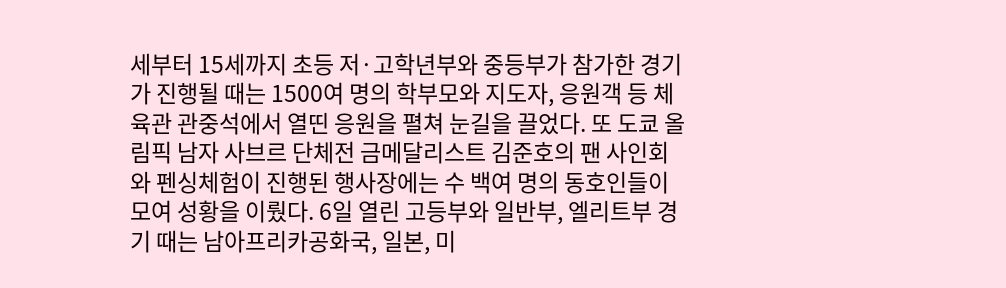세부터 15세까지 초등 저·고학년부와 중등부가 참가한 경기가 진행될 때는 1500여 명의 학부모와 지도자, 응원객 등 체육관 관중석에서 열띤 응원을 펼쳐 눈길을 끌었다. 또 도쿄 올림픽 남자 사브르 단체전 금메달리스트 김준호의 팬 사인회와 펜싱체험이 진행된 행사장에는 수 백여 명의 동호인들이 모여 성황을 이뤘다. 6일 열린 고등부와 일반부, 엘리트부 경기 때는 남아프리카공화국, 일본, 미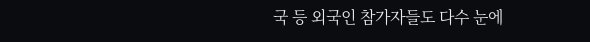국 등 외국인 참가자들도 다수 눈에